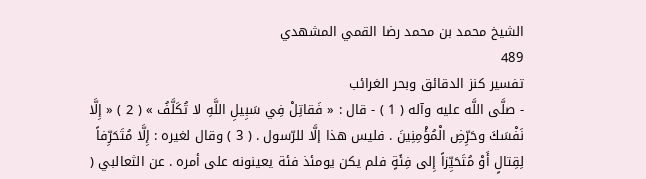الشيخ محمد بن محمد رضا القمي المشهدي
489
تفسير كنز الدقائق وبحر الغرائب
- صلَّى اللَّه عليه وآله ( 1 ) - قال : « فَقاتِلْ فِي سَبِيلِ اللَّهِ لا تُكَلَّفُ » ( 2 ) « إِلَّا نَفْسَكَ وحَرِّضِ الْمُؤْمِنِينَ . فليس هذا إلَّا للرّسول . ( 3 ) وقال لغيره : إِلَّا مُتَحَرِّفاً لِقِتالٍ أَوْ مُتَحَيِّزاً إِلى فِئَةٍ فلم يكن يومئذ فئة يعينونه على أمره . عن الثعالبي (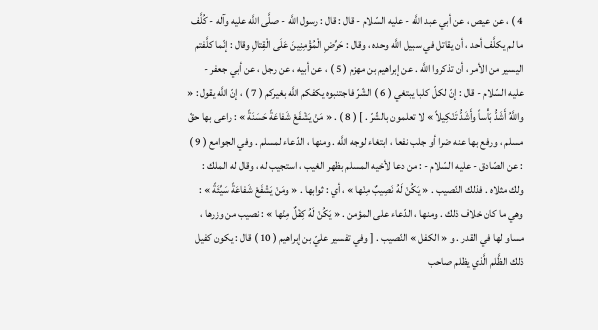4 ) ، عن عيص ، عن أبي عبد اللَّه - عليه السّلام - قال : قال : رسول اللَّه - صلَّى اللَّه عليه وآله - كُلَّف ما لم يكلَّف أحد ، أن يقاتل في سبيل اللَّه وحده ، وقال : حَرِّضِ الْمُؤْمِنِينَ عَلَى الْقِتالِ وقال : إنّما كلَّفتم اليسير من الأمر ، أن تذكروا اللَّه . عن إبراهيم بن مهزم ( 5 ) ، عن أبيه ، عن رجل ، عن أبي جعفر - عليه السّلام - قال : إنّ لكلّ كلبا يبتغي ( 6 ) الشّرّ فاجتنبوه يكفكم اللَّه بغيركم ( 7 ) ، إنّ اللَّه يقول : « واللَّهُ أَشَدُّ بَأْساً وأَشَدُّ تَنْكِيلاً » لا تعلمون بالشّرّ . ] ( 8 ) . « مَنْ يَشْفَعْ شَفاعَةً حَسَنَةً » : راعى بها حقّ مسلم ، ورفع بها عنه ضرا أو جلب نفعا ، ابتغاء لوجه اللَّه . ومنها ، الدّعاء لمسلم . وفي الجوامع ( 9 ) : عن الصّادق - عليه السّلام - : من دعا لأخيه المسلم بظهر الغيب ، استجيب له ، وقال له الملك : ولك مثلاه . فذلك النّصيب . « يَكُنْ لَهُ نَصِيبٌ مِنْها » ، أي : ثوابها . « ومَنْ يَشْفَعْ شَفاعَةً سَيِّئَةً » : وهي ما كان خلاف ذلك . ومنها ، الدّعاء على المؤمن . « يَكُنْ لَهُ كِفْلٌ مِنْها » : نصيب من وزرها ، مساو لها في القدر . و « الكفل » النّصيب . [ وفي تفسير عليّ بن إبراهيم ( 10 ) قال : يكون كفيل ذلك الظَّلم الَّذي يظلم صاحب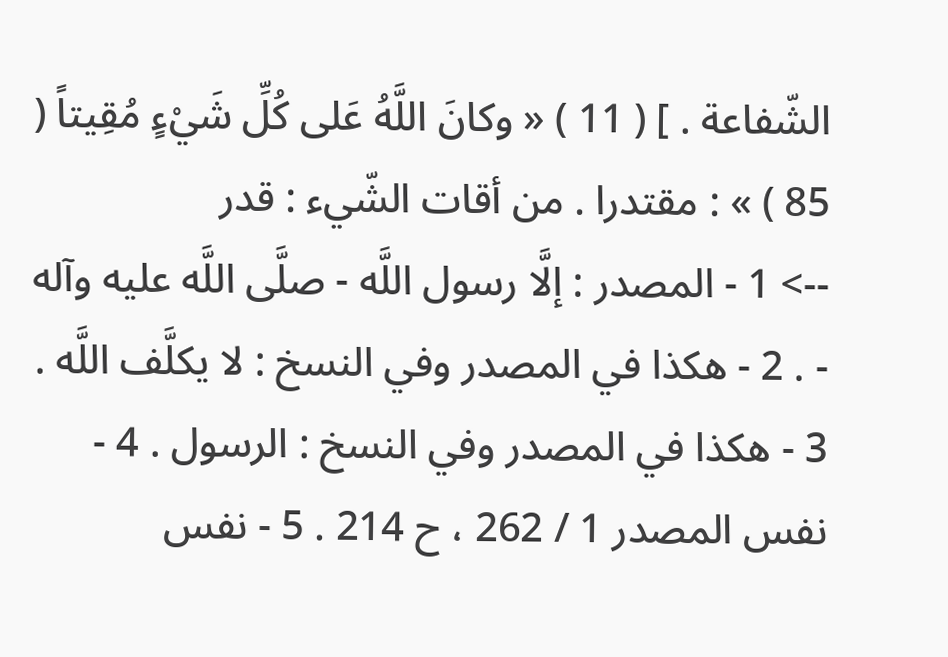الشّفاعة . ] ( 11 ) « وكانَ اللَّهُ عَلى كُلِّ شَيْءٍ مُقِيتاً ( 85 ) » : مقتدرا . من أقات الشّيء : قدر
--> 1 - المصدر : إلَّا رسول اللَّه - صلَّى اللَّه عليه وآله - . 2 - هكذا في المصدر وفي النسخ : لا يكلَّف اللَّه . 3 - هكذا في المصدر وفي النسخ : الرسول . 4 - نفس المصدر 1 / 262 ، ح 214 . 5 - نفس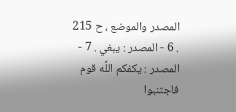المصدر والموضع ، ح 215 . 6 - المصدر : يبغي . 7 - المصدر : يكفكم اللَّه قوم فاجتنبوا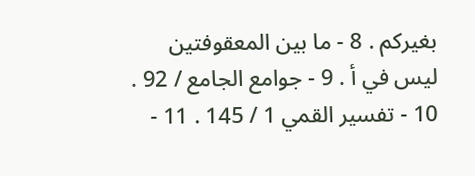بغيركم . 8 - ما بين المعقوفتين ليس في أ . 9 - جوامع الجامع / 92 . 10 - تفسير القمي 1 / 145 . 11 -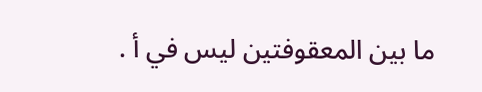ما بين المعقوفتين ليس في أ .